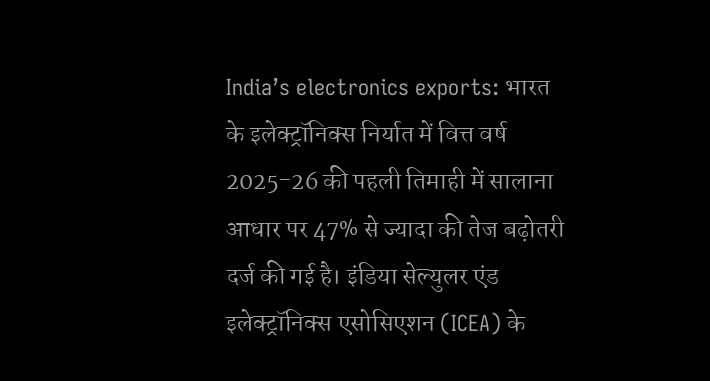India’s electronics exports: भारत के इलेक्ट्रॉनिक्स निर्यात में वित्त वर्ष 2025-26 की पहली तिमाही में सालाना आधार पर 47% से ज्यादा की तेज बढ़ोतरी दर्ज की गई है। इंडिया सेल्युलर एंड इलेक्ट्रॉनिक्स एसोसिएशन (ICEA) के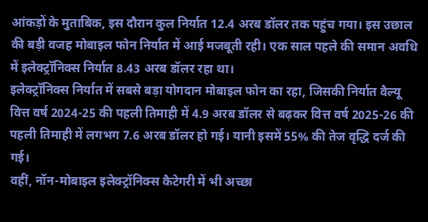आंकड़ों के मुताबिक, इस दौरान कुल निर्यात 12.4 अरब डॉलर तक पहुंच गया। इस उछाल की बड़ी वजह मोबाइल फोन निर्यात में आई मजबूती रही। एक साल पहले की समान अवधि में इलेक्ट्रॉनिक्स निर्यात 8.43 अरब डॉलर रहा था।
इलेक्ट्रॉनिक्स निर्यात में सबसे बड़ा योगदान मोबाइल फोन का रहा, जिसकी निर्यात वैल्यू वित्त वर्ष 2024-25 की पहली तिमाही में 4.9 अरब डॉलर से बढ़कर वित्त वर्ष 2025-26 की पहली तिमाही में लगभग 7.6 अरब डॉलर हो गई। यानी इसमें 55% की तेज वृद्धि दर्ज की गई।
वहीं, नॉन-मोबाइल इलेक्ट्रॉनिक्स कैटेगरी में भी अच्छा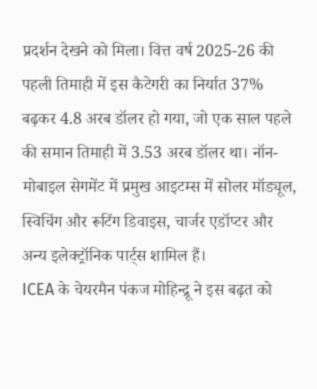प्रदर्शन देखने को मिला। वित्त वर्ष 2025-26 की पहली तिमाही में इस कैटेगरी का निर्यात 37% बढ़कर 4.8 अरब डॉलर हो गया, जो एक साल पहले की समान तिमाही में 3.53 अरब डॉलर था। नॉन-मोबाइल सेगमेंट में प्रमुख आइटम्स में सोलर मॉड्यूल, स्विचिंग और रूटिंग डिवाइस, चार्जर एडॉप्टर और अन्य इलेक्ट्रॉनिक पार्ट्स शामिल हैं।
ICEA के चेयरमैन पंकज मोहिन्द्रू ने इस बढ़त को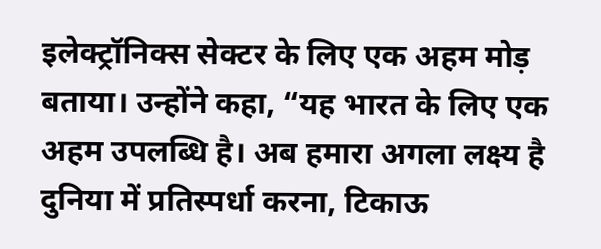इलेक्ट्रॉनिक्स सेक्टर के लिए एक अहम मोड़ बताया। उन्होंने कहा, “यह भारत के लिए एक अहम उपलब्धि है। अब हमारा अगला लक्ष्य है दुनिया में प्रतिस्पर्धा करना, टिकाऊ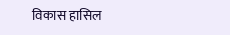विकास हासिल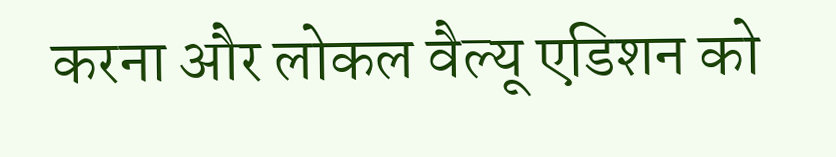करना और लोकल वैल्यू एडिशन को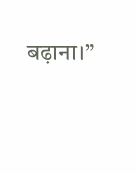बढ़ाना।”